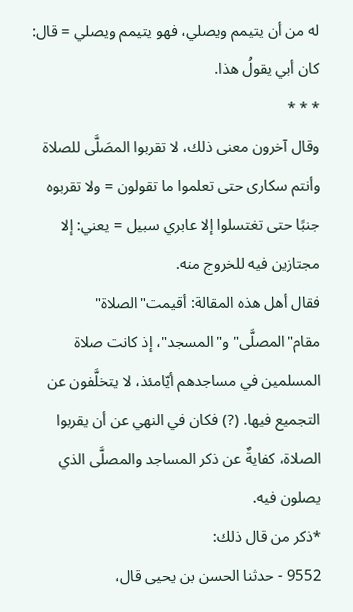له من أن يتيمم ويصلي، فهو يتيمم ويصلي = قال: كان أبي يقولُ هذا.
* * *
وقال آخرون معنى ذلك، لا تقربوا المصَلَّى للصلاة وأنتم سكارى حتى تعلموا ما تقولون = ولا تقربوه جنبًا حتى تغتسلوا إلا عابري سبيل = يعني: إلا مجتازين فيه للخروج منه.
فقال أهل هذه المقالة: أقيمت"الصلاة" مقام"المصلَّى" و"المسجد"، إذ كانت صلاة المسلمين في مساجدهم أيّامئذ، لا يتخلَّفون عن التجميع فيها. (?) فكان في النهي عن أن يقربوا الصلاة، كفايةٌ عن ذكر المساجد والمصلَّى الذي يصلون فيه.
*ذكر من قال ذلك:
9552 - حدثنا الحسن بن يحيى قال،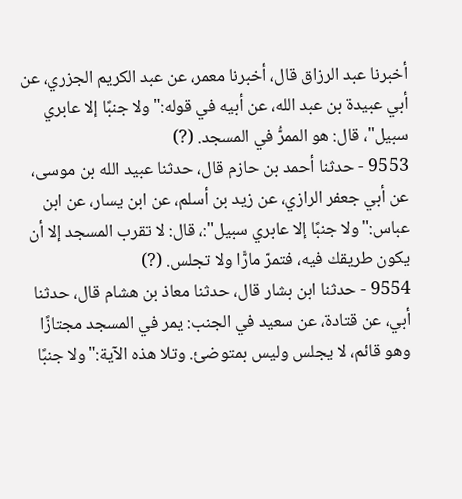أخبرنا عبد الرزاق قال، أخبرنا معمر، عن عبد الكريم الجزري، عن أبي عبيدة بن عبد الله، عن أبيه في قوله:"ولا جنبًا إلا عابري سبيل"، قال: هو الممرُّ في المسجد. (?)
9553 - حدثنا أحمد بن حازم قال، حدثنا عبيد الله بن موسى، عن أبي جعفر الرازي، عن زيد بن أسلم، عن ابن يسار، عن ابن عباس:"ولا جنبًا إلا عابري سبيل":، قال: لا تقرب المسجد إلا أن يكون طريقك فيه، فتمرّ مارًّا ولا تجلس. (?)
9554 - حدثنا ابن بشار قال، حدثنا معاذ بن هشام قال، حدثنا أبي، عن قتادة، عن سعيد في الجنب: يمر في المسجد مجتازًا وهو قائم، لا يجلس وليس بمتوضئ. وتلا هذه الآية:"ولا جنبًا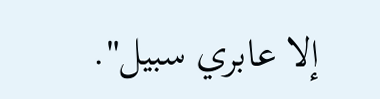إلا عابري سبيل".